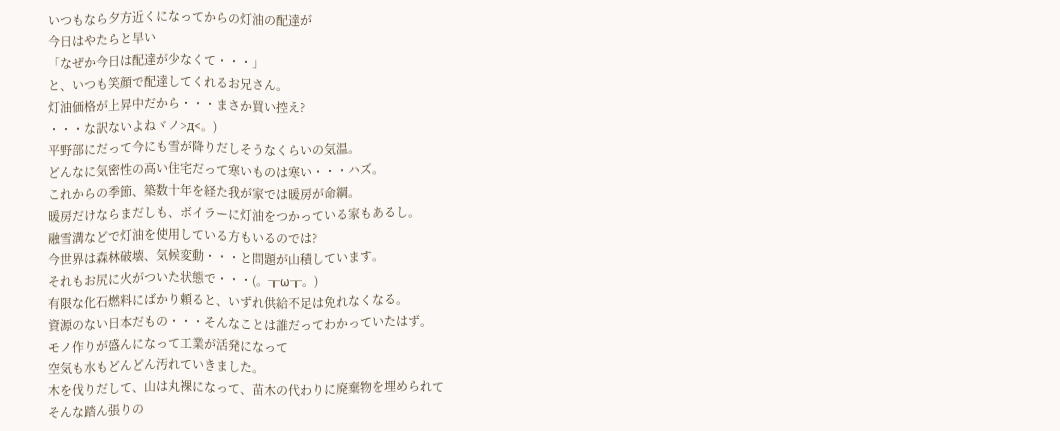いつもなら夕方近くになってからの灯油の配達が
今日はやたらと早い
「なぜか今日は配達が少なくて・・・」
と、いつも笑顔で配達してくれるお兄さん。
灯油価格が上昇中だから・・・まさか買い控え?
・・・な訳ないよねヾノ>д<。)
平野部にだって今にも雪が降りだしそうなくらいの気温。
どんなに気密性の高い住宅だって寒いものは寒い・・・ハズ。
これからの季節、築数十年を経た我が家では暖房が命綱。
暖房だけならまだしも、ボイラーに灯油をつかっている家もあるし。
融雪溝などで灯油を使用している方もいるのでは?
今世界は森林破壊、気候変動・・・と問題が山積しています。
それもお尻に火がついた状態で・・・(。┰ω┰。)
有限な化石燃料にばかり頼ると、いずれ供給不足は免れなくなる。
資源のない日本だもの・・・そんなことは誰だってわかっていたはず。
モノ作りが盛んになって工業が活発になって
空気も水もどんどん汚れていきました。
木を伐りだして、山は丸裸になって、苗木の代わりに廃棄物を埋められて
そんな踏ん張りの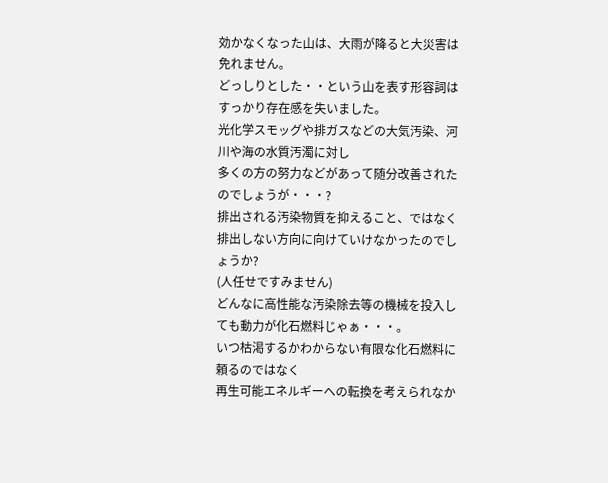効かなくなった山は、大雨が降ると大災害は免れません。
どっしりとした・・という山を表す形容詞はすっかり存在感を失いました。
光化学スモッグや排ガスなどの大気汚染、河川や海の水質汚濁に対し
多くの方の努力などがあって随分改善されたのでしょうが・・・?
排出される汚染物質を抑えること、ではなく
排出しない方向に向けていけなかったのでしょうか?
(人任せですみません)
どんなに高性能な汚染除去等の機械を投入しても動力が化石燃料じゃぁ・・・。
いつ枯渇するかわからない有限な化石燃料に頼るのではなく
再生可能エネルギーへの転換を考えられなか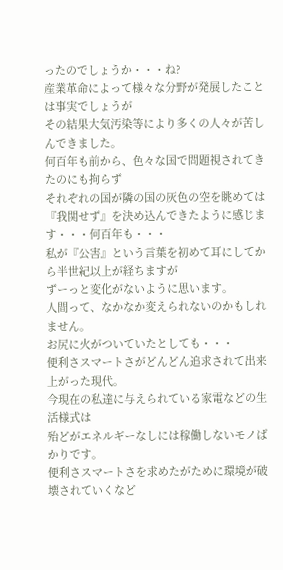ったのでしょうか・・・ね?
産業革命によって様々な分野が発展したことは事実でしょうが
その結果大気汚染等により多くの人々が苦しんできました。
何百年も前から、色々な国で問題視されてきたのにも拘らず
それぞれの国が隣の国の灰色の空を眺めては
『我関せず』を決め込んできたように感じます・・・何百年も・・・
私が『公害』という言葉を初めて耳にしてから半世紀以上が経ちますが
ずーっと変化がないように思います。
人間って、なかなか変えられないのかもしれません。
お尻に火がついていたとしても・・・
便利さスマートさがどんどん追求されて出来上がった現代。
今現在の私達に与えられている家電などの生活様式は
殆どがエネルギーなしには稼働しないモノばかりです。
便利さスマートさを求めたがために環境が破壊されていくなど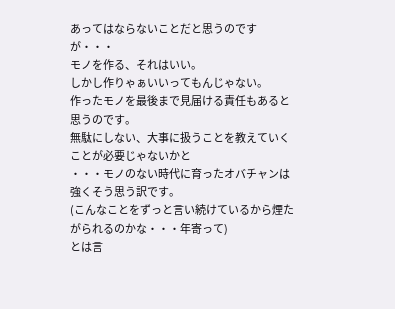あってはならないことだと思うのですが・・・
モノを作る、それはいい。
しかし作りゃぁいいってもんじゃない。
作ったモノを最後まで見届ける責任もあると思うのです。
無駄にしない、大事に扱うことを教えていくことが必要じゃないかと
・・・モノのない時代に育ったオバチャンは強くそう思う訳です。
(こんなことをずっと言い続けているから煙たがられるのかな・・・年寄って)
とは言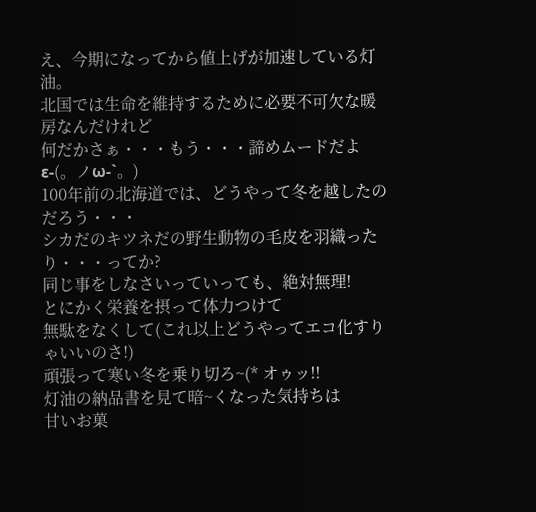え、今期になってから値上げが加速している灯油。
北国では生命を維持するために必要不可欠な暖房なんだけれど
何だかさぁ・・・もう・・・諦めムードだよε-(。ノω-`。)
100年前の北海道では、どうやって冬を越したのだろう・・・
シカだのキツネだの野生動物の毛皮を羽織ったり・・・ってか?
同じ事をしなさいっていっても、絶対無理!
とにかく栄養を摂って体力つけて
無駄をなくして(これ以上どうやってエコ化すりゃいいのさ!)
頑張って寒い冬を乗り切ろ~(* オゥッ!!
灯油の納品書を見て暗~くなった気持ちは
甘いお菓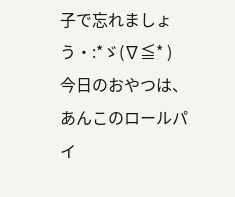子で忘れましょう・:*ゞ(∇≦* )
今日のおやつは、あんこのロールパイ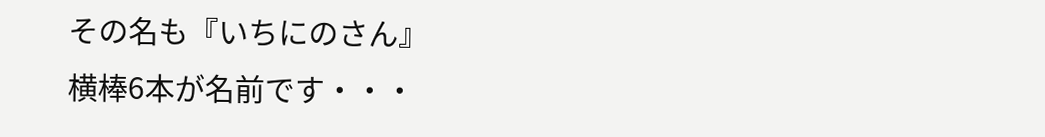その名も『いちにのさん』
横棒6本が名前です・・・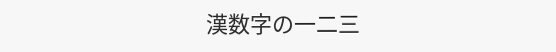漢数字の一二三